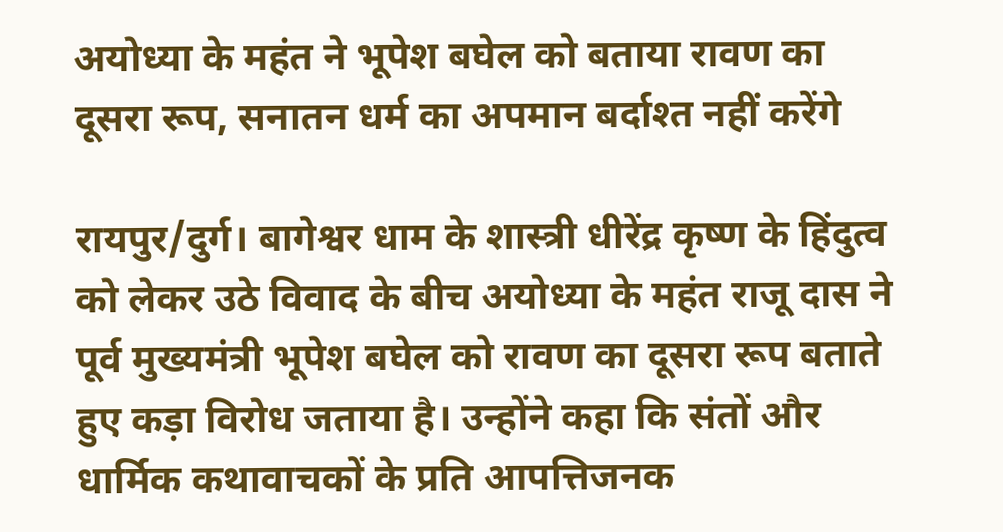अयोध्या के महंत ने भूपेश बघेल को बताया रावण का दूसरा रूप, सनातन धर्म का अपमान बर्दाश्त नहीं करेंगे

रायपुर/दुर्ग। बागेश्वर धाम के शास्त्री धीरेंद्र कृष्ण के हिंदुत्व को लेकर उठे विवाद के बीच अयोध्या के महंत राजू दास ने पूर्व मुख्यमंत्री भूपेश बघेल को रावण का दूसरा रूप बताते हुए कड़ा विरोध जताया है। उन्होंने कहा कि संतों और धार्मिक कथावाचकों के प्रति आपत्तिजनक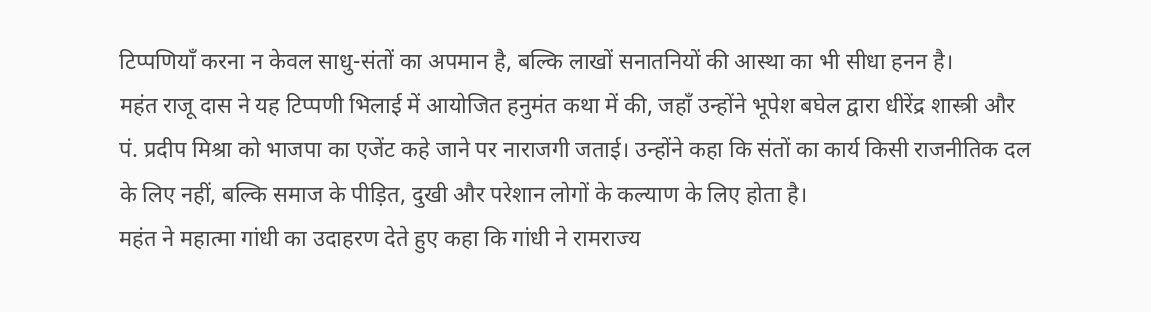टिप्पणियाँ करना न केवल साधु-संतों का अपमान है, बल्कि लाखों सनातनियों की आस्था का भी सीधा हनन है।
महंत राजू दास ने यह टिप्पणी भिलाई में आयोजित हनुमंत कथा में की, जहाँ उन्होंने भूपेश बघेल द्वारा धीरेंद्र शास्त्री और पं. प्रदीप मिश्रा को भाजपा का एजेंट कहे जाने पर नाराजगी जताई। उन्होंने कहा कि संतों का कार्य किसी राजनीतिक दल के लिए नहीं, बल्कि समाज के पीड़ित, दुखी और परेशान लोगों के कल्याण के लिए होता है।
महंत ने महात्मा गांधी का उदाहरण देते हुए कहा कि गांधी ने रामराज्य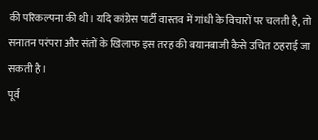की परिकल्पना की थी। यदि कांग्रेस पार्टी वास्तव में गांधी के विचारों पर चलती है, तो सनातन परंपरा और संतों के खिलाफ इस तरह की बयानबाजी कैसे उचित ठहराई जा सकती है।
पूर्व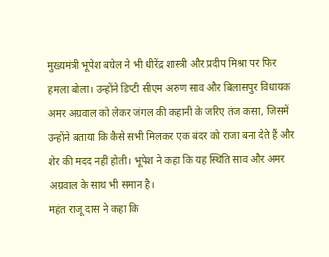मुख्यमंत्री भूपेश बघेल ने भी धीरेंद्र शास्त्री और प्रदीप मिश्रा पर फिर हमला बोला। उन्होंने डिप्टी सीएम अरुण साव और बिलासपुर विधायक अमर अग्रवाल को लेकर जंगल की कहानी के जरिए तंज कसा, जिसमें उन्होंने बताया कि कैसे सभी मिलकर एक बंदर को राजा बना देते हैं और शेर की मदद नहीं होती। भूपेश ने कहा कि यह स्थिति साव और अमर अग्रवाल के साथ भी समान है।
महंत राजू दास ने कहा कि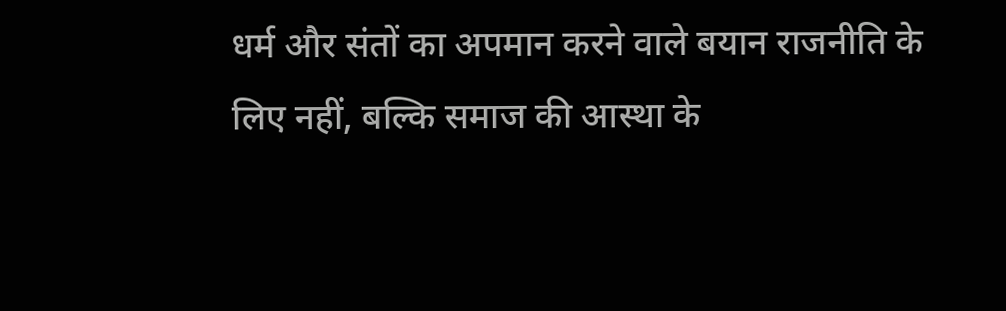धर्म और संतों का अपमान करने वाले बयान राजनीति के लिए नहीं, बल्कि समाज की आस्था के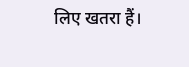लिए खतरा हैं।